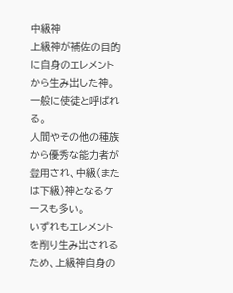中級神
上級神が補佐の目的に自身のエレメントから生み出した神。
一般に使徒と呼ばれる。
人間やその他の種族から優秀な能力者が登用され、中級(または下級)神となるケースも多い。
いずれもエレメントを削り生み出されるため、上級神自身の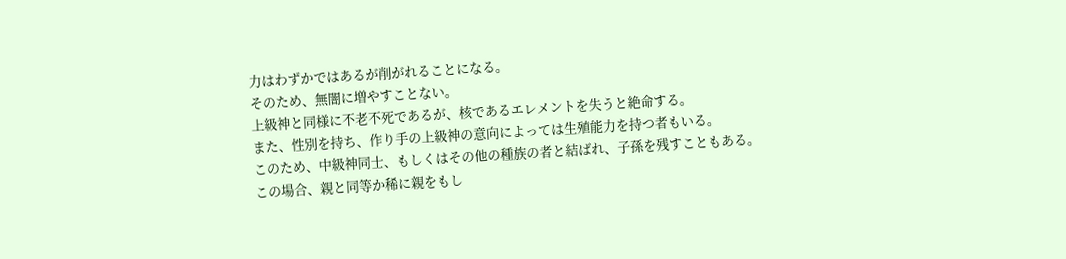力はわずかではあるが削がれることになる。
そのため、無闇に増やすことない。
上級神と同様に不老不死であるが、核であるエレメントを失うと絶命する。
また、性別を持ち、作り手の上級神の意向によっては生殖能力を持つ者もいる。
このため、中級神同士、もしくはその他の種族の者と結ばれ、子孫を残すこともある。
この場合、親と同等か稀に親をもし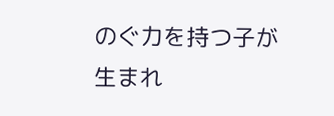のぐ力を持つ子が生まれ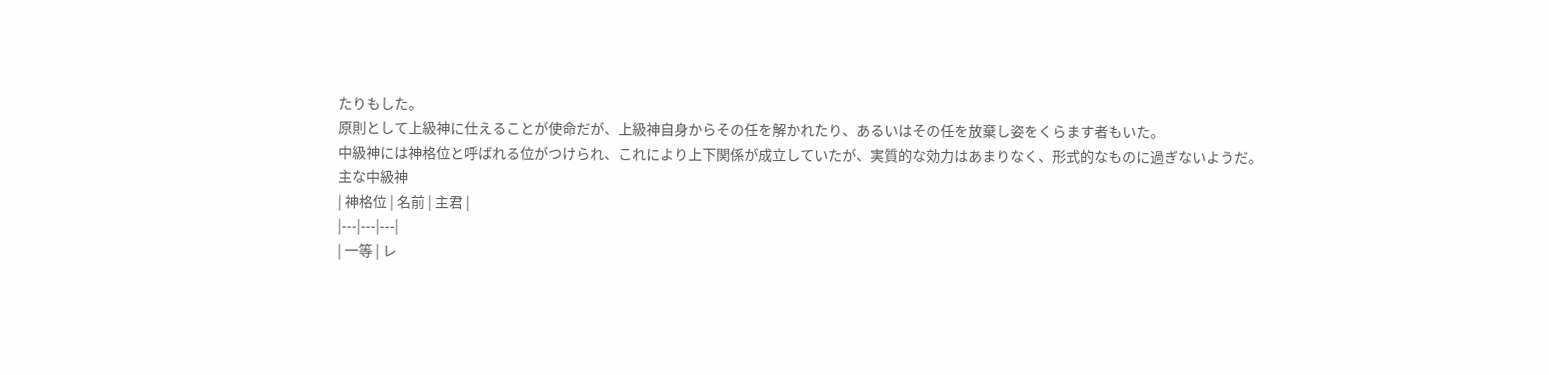たりもした。
原則として上級神に仕えることが使命だが、上級神自身からその任を解かれたり、あるいはその任を放棄し姿をくらます者もいた。
中級神には神格位と呼ばれる位がつけられ、これにより上下関係が成立していたが、実質的な効力はあまりなく、形式的なものに過ぎないようだ。
主な中級神
| 神格位 | 名前 | 主君 |
|---|---|---|
| 一等 | レ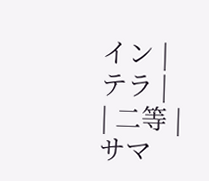イン | テラ |
| 二等 | サマ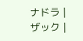ナドラ | ザック |